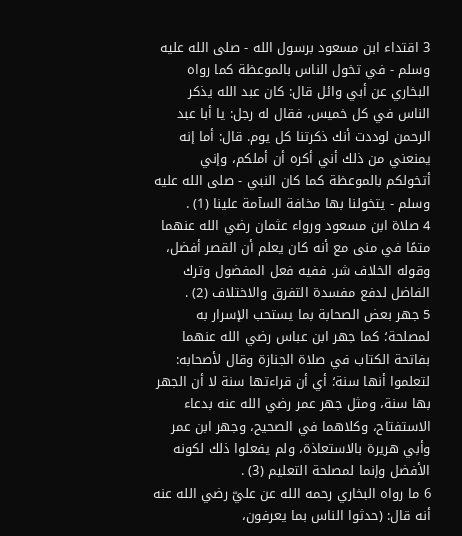3 اقتداء ابن مسعود برسول الله - صلى الله عليه وسلم - في تخول الناس بالموعظة كما رواه البخاري عن أبي وائل قال: كان عبد الله يذكر الناس في كل خميس، فقال له رجل: يا أبا عبد الرحمن لوددت أنك ذكرتنا كل يوم. قال: أما إنه يمنعني من ذلك أني أكره أن أملكم، وإني أتخولكم بالموعظة كما كان النبي - صلى الله عليه وسلم - يتخولنا بها مخافة السآمة علينا (1) .
4 صلاة ابن مسعود ورواء عثمان رضي الله عنهما متمًا في منى مع أنه كان يعلم أن القصر أفضل، وقوله الخلاف شر. ففيه فعل المفضول وترك الفاضل لدفع مفسدة التفرق والاختلاف (2) .
5 جهر بعض الصحابة بما يستحب الإسرار به لمصلحة؛ كما جهر ابن عباس رضي الله عنهما بفاتحة الكتاب في صلاة الجنازة وقال لأصحابه: لتعلموا أنها سنة؛ أي أن قراءتها سنة لا أن الجهر بها سنة، ومثل جهر عمر رضي الله عنه بدعاء الاستفتاح، وكلاهما في الصحيح، وجهر ابن عمر وأبي هريرة بالاستعاذة، ولم يفعلوا ذلك لكونه الأفضل وإنما لمصلحة التعليم (3) .
6 ما رواه البخاري رحمه الله عن عليّ رضي الله عنه أنه قال: (حدثوا الناس بما يعرفون،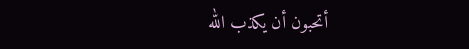أتحبون أن يكذب الله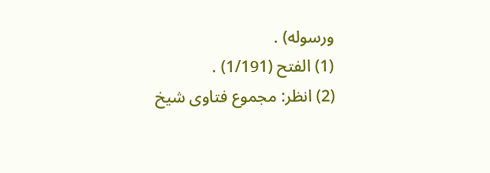ورسوله) .
(1) الفتح (1/191) .
(2) انظر: مجموع فتاوى شيخ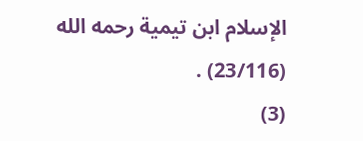الإسلام ابن تيمية رحمه الله (23/116) .
(3)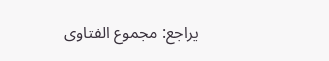يراجع: مجموع الفتاوى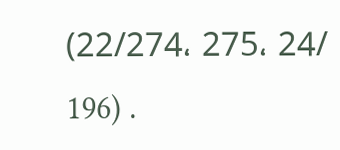(22/274، 275، 24/ 196) .